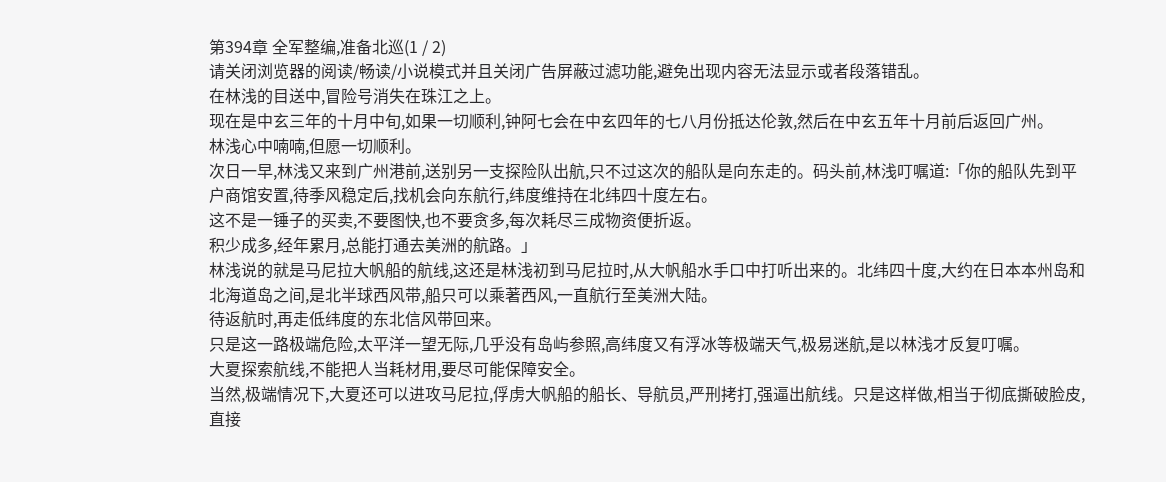第394章 全军整编,准备北巡(1 / 2)
请关闭浏览器的阅读/畅读/小说模式并且关闭广告屏蔽过滤功能,避免出现内容无法显示或者段落错乱。
在林浅的目送中,冒险号消失在珠江之上。
现在是中玄三年的十月中旬,如果一切顺利,钟阿七会在中玄四年的七八月份抵达伦敦,然后在中玄五年十月前后返回广州。
林浅心中喃喃,但愿一切顺利。
次日一早,林浅又来到广州港前,送别另一支探险队出航,只不过这次的船队是向东走的。码头前,林浅叮嘱道:「你的船队先到平户商馆安置,待季风稳定后,找机会向东航行,纬度维持在北纬四十度左右。
这不是一锤子的买卖,不要图快,也不要贪多,每次耗尽三成物资便折返。
积少成多,经年累月,总能打通去美洲的航路。」
林浅说的就是马尼拉大帆船的航线,这还是林浅初到马尼拉时,从大帆船水手口中打听出来的。北纬四十度,大约在日本本州岛和北海道岛之间,是北半球西风带,船只可以乘著西风,一直航行至美洲大陆。
待返航时,再走低纬度的东北信风带回来。
只是这一路极端危险,太平洋一望无际,几乎没有岛屿参照,高纬度又有浮冰等极端天气,极易迷航,是以林浅才反复叮嘱。
大夏探索航线,不能把人当耗材用,要尽可能保障安全。
当然,极端情况下,大夏还可以进攻马尼拉,俘虏大帆船的船长、导航员,严刑拷打,强逼出航线。只是这样做,相当于彻底撕破脸皮,直接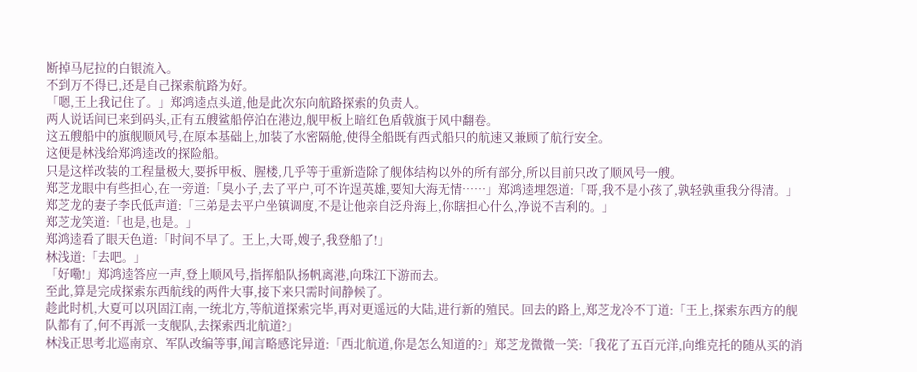断掉马尼拉的白银流入。
不到万不得已,还是自己探索航路为好。
「嗯,王上我记住了。」郑鸿逵点头道,他是此次东向航路探索的负责人。
两人说话间已来到码头,正有五艘鲨船停泊在港边,舰甲板上暗红色盾戟旗于风中翻卷。
这五艘船中的旗舰顺风号,在原本基础上,加装了水密隔舱,使得全船既有西式船只的航速又兼顾了航行安全。
这便是林浅给郑鸿逵改的探险船。
只是这样改装的工程量极大,要拆甲板、腥楼,几乎等于重新造除了舰体结构以外的所有部分,所以目前只改了顺风号一艘。
郑芝龙眼中有些担心,在一旁道:「臭小子,去了平户,可不许逞英雄,要知大海无情……」郑鸿逵埋怨道:「哥,我不是小孩了,孰轻孰重我分得清。」
郑芝龙的妻子李氏低声道:「三弟是去平户坐镇调度,不是让他亲自泛舟海上,你瞎担心什么,净说不吉利的。」
郑芝龙笑道:「也是,也是。」
郑鸿逵看了眼天色道:「时间不早了。王上,大哥,嫂子,我登船了!」
林浅道:「去吧。」
「好嘞!」郑鸿逵答应一声,登上顺风号,指挥船队扬帆离港,向珠江下游而去。
至此,算是完成探索东西航线的两件大事,接下来只需时间静候了。
趁此时机,大夏可以巩固江南,一统北方,等航道探索完毕,再对更遥远的大陆,进行新的殖民。回去的路上,郑芝龙冷不丁道:「王上,探索东西方的舰队都有了,何不再派一支舰队,去探索西北航道?」
林浅正思考北巡南京、军队改编等事,闻言略感诧异道:「西北航道,你是怎么知道的?」郑芝龙微微一笑:「我花了五百元洋,向维克托的随从买的消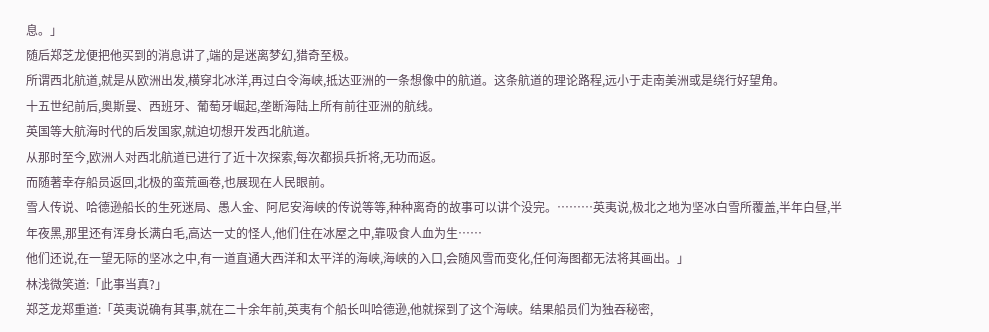息。」
随后郑芝龙便把他买到的消息讲了,端的是迷离梦幻,猎奇至极。
所谓西北航道,就是从欧洲出发,横穿北冰洋,再过白令海峡,抵达亚洲的一条想像中的航道。这条航道的理论路程,远小于走南美洲或是绕行好望角。
十五世纪前后,奥斯曼、西班牙、葡萄牙崛起,垄断海陆上所有前往亚洲的航线。
英国等大航海时代的后发国家,就迫切想开发西北航道。
从那时至今,欧洲人对西北航道已进行了近十次探索,每次都损兵折将,无功而返。
而随著幸存船员返回,北极的蛮荒画卷,也展现在人民眼前。
雪人传说、哈德逊船长的生死迷局、愚人金、阿尼安海峡的传说等等,种种离奇的故事可以讲个没完。………英夷说,极北之地为坚冰白雪所覆盖,半年白昼,半年夜黑,那里还有浑身长满白毛,高达一丈的怪人,他们住在冰屋之中,靠吸食人血为生……
他们还说,在一望无际的坚冰之中,有一道直通大西洋和太平洋的海峡,海峡的入口,会随风雪而变化,任何海图都无法将其画出。」
林浅微笑道:「此事当真?」
郑芝龙郑重道:「英夷说确有其事,就在二十余年前,英夷有个船长叫哈德逊,他就探到了这个海峡。结果船员们为独吞秘密,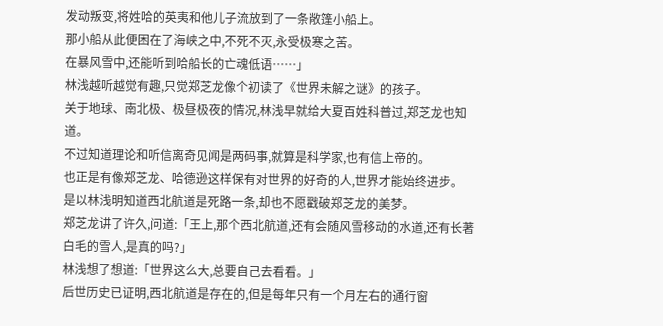发动叛变,将姓哈的英夷和他儿子流放到了一条敞篷小船上。
那小船从此便困在了海峡之中,不死不灭,永受极寒之苦。
在暴风雪中,还能听到哈船长的亡魂低语……」
林浅越听越觉有趣,只觉郑芝龙像个初读了《世界未解之谜》的孩子。
关于地球、南北极、极昼极夜的情况,林浅早就给大夏百姓科普过,郑芝龙也知道。
不过知道理论和听信离奇见闻是两码事,就算是科学家,也有信上帝的。
也正是有像郑芝龙、哈德逊这样保有对世界的好奇的人,世界才能始终进步。
是以林浅明知道西北航道是死路一条,却也不愿戳破郑芝龙的美梦。
郑芝龙讲了许久,问道:「王上,那个西北航道,还有会随风雪移动的水道,还有长著白毛的雪人,是真的吗?」
林浅想了想道:「世界这么大,总要自己去看看。」
后世历史已证明,西北航道是存在的,但是每年只有一个月左右的通行窗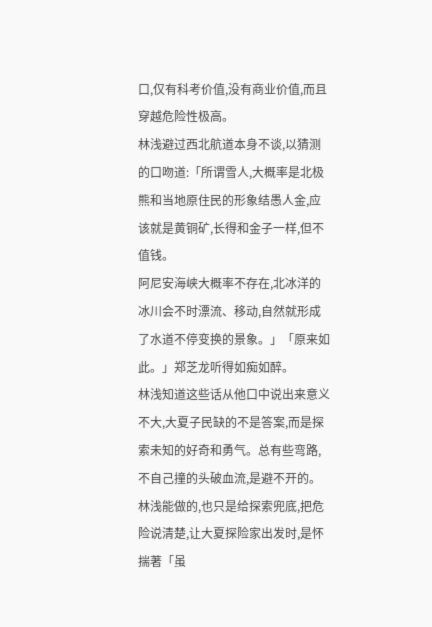口,仅有科考价值,没有商业价值,而且穿越危险性极高。
林浅避过西北航道本身不谈,以猜测的口吻道:「所谓雪人,大概率是北极熊和当地原住民的形象结愚人金,应该就是黄铜矿,长得和金子一样,但不值钱。
阿尼安海峡大概率不存在,北冰洋的冰川会不时漂流、移动,自然就形成了水道不停变换的景象。」「原来如此。」郑芝龙听得如痴如醉。
林浅知道这些话从他口中说出来意义不大,大夏子民缺的不是答案,而是探索未知的好奇和勇气。总有些弯路,不自己撞的头破血流,是避不开的。
林浅能做的,也只是给探索兜底,把危险说清楚,让大夏探险家出发时,是怀揣著「虽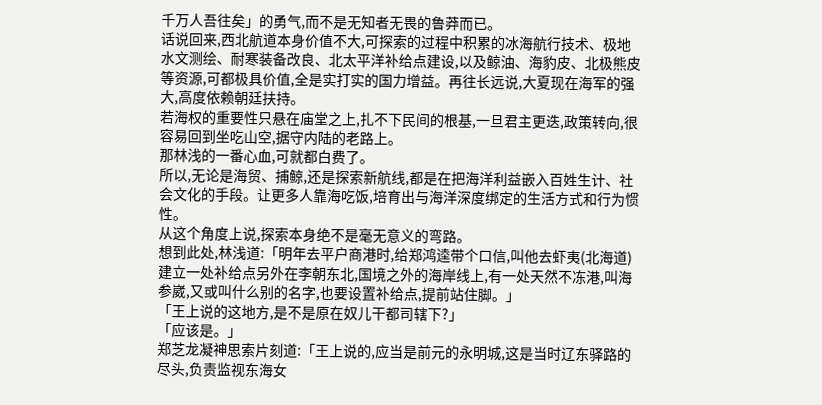千万人吾往矣」的勇气,而不是无知者无畏的鲁莽而已。
话说回来,西北航道本身价值不大,可探索的过程中积累的冰海航行技术、极地水文测绘、耐寒装备改良、北太平洋补给点建设,以及鲸油、海豹皮、北极熊皮等资源,可都极具价值,全是实打实的国力增益。再往长远说,大夏现在海军的强大,高度依赖朝廷扶持。
若海权的重要性只悬在庙堂之上,扎不下民间的根基,一旦君主更迭,政策转向,很容易回到坐吃山空,据守内陆的老路上。
那林浅的一番心血,可就都白费了。
所以,无论是海贸、捕鲸,还是探索新航线,都是在把海洋利益嵌入百姓生计、社会文化的手段。让更多人靠海吃饭,培育出与海洋深度绑定的生活方式和行为惯性。
从这个角度上说,探索本身绝不是毫无意义的弯路。
想到此处,林浅道:「明年去平户商港时,给郑鸿逵带个口信,叫他去虾夷(北海道)建立一处补给点另外在李朝东北,国境之外的海岸线上,有一处天然不冻港,叫海参崴,又或叫什么别的名字,也要设置补给点,提前站住脚。」
「王上说的这地方,是不是原在奴儿干都司辖下?」
「应该是。」
郑芝龙凝神思索片刻道:「王上说的,应当是前元的永明城,这是当时辽东驿路的尽头,负责监视东海女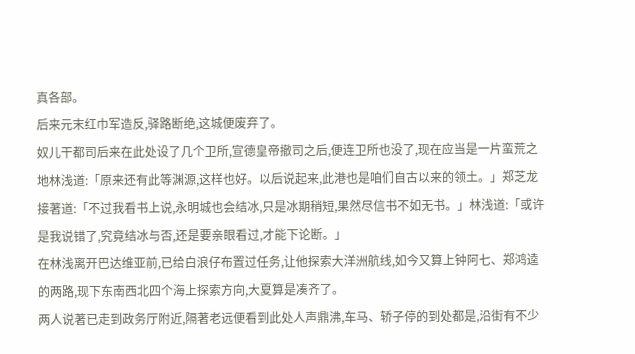真各部。
后来元末红巾军造反,驿路断绝,这城便废弃了。
奴儿干都司后来在此处设了几个卫所,宣德皇帝撤司之后,便连卫所也没了,现在应当是一片蛮荒之地林浅道:「原来还有此等渊源,这样也好。以后说起来,此港也是咱们自古以来的领土。」郑芝龙接著道:「不过我看书上说,永明城也会结冰,只是冰期稍短,果然尽信书不如无书。」林浅道:「或许是我说错了,究竟结冰与否,还是要亲眼看过,才能下论断。」
在林浅离开巴达维亚前,已给白浪仔布置过任务,让他探索大洋洲航线,如今又算上钟阿七、郑鸿逵的两路,现下东南西北四个海上探索方向,大夏算是凑齐了。
两人说著已走到政务厅附近,隔著老远便看到此处人声鼎沸,车马、轿子停的到处都是,沿街有不少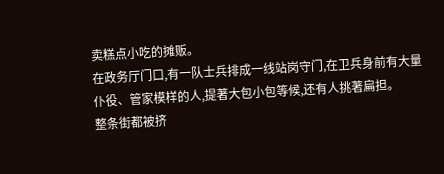卖糕点小吃的摊贩。
在政务厅门口,有一队士兵排成一线站岗守门,在卫兵身前有大量仆役、管家模样的人,提著大包小包等候,还有人挑著扁担。
整条街都被挤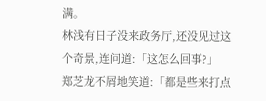满。
林浅有日子没来政务厅,还没见过这个奇景,连问道:「这怎么回事?」
郑芝龙不屑地笑道:「都是些来打点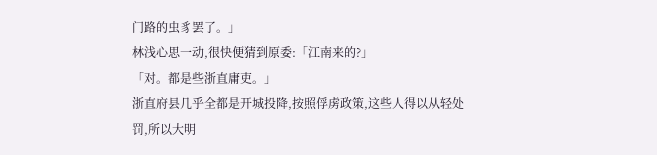门路的虫豸罢了。」
林浅心思一动,很快便猜到原委:「江南来的?」
「对。都是些浙直庸吏。」
浙直府县几乎全都是开城投降,按照俘虏政策,这些人得以从轻处罚,所以大明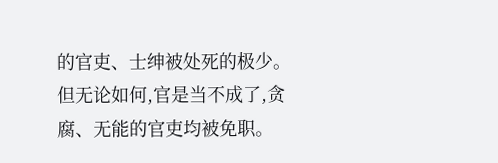的官吏、士绅被处死的极少。
但无论如何,官是当不成了,贪腐、无能的官吏均被免职。